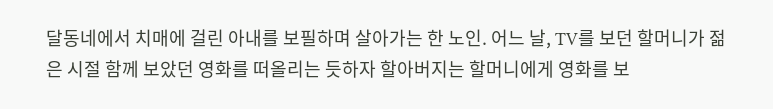달동네에서 치매에 걸린 아내를 보필하며 살아가는 한 노인. 어느 날, TV를 보던 할머니가 젊은 시절 함께 보았던 영화를 떠올리는 듯하자 할아버지는 할머니에게 영화를 보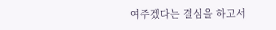여주겠다는 결심을 하고서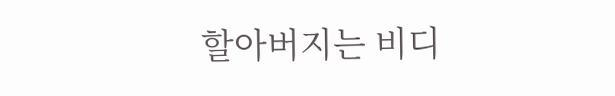할아버지는 비디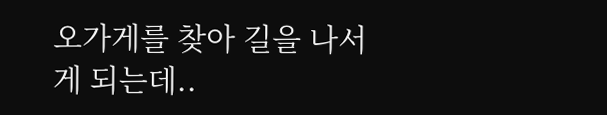오가게를 찾아 길을 나서게 되는데..